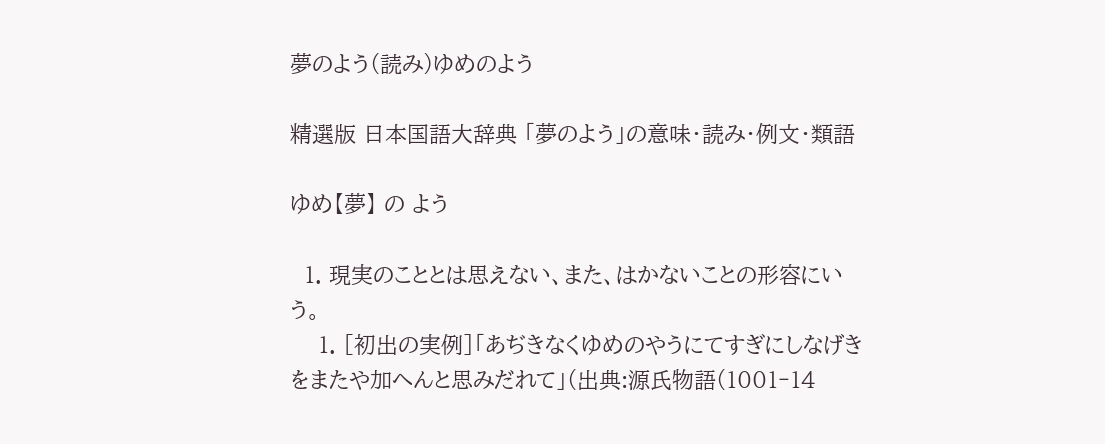夢のよう(読み)ゆめのよう

精選版 日本国語大辞典 「夢のよう」の意味・読み・例文・類語

ゆめ【夢】 の よう

  1. 現実のこととは思えない、また、はかないことの形容にいう。
    1. [初出の実例]「あぢきなくゆめのやうにてすぎにしなげきをまたや加へんと思みだれて」(出典:源氏物語(1001‐14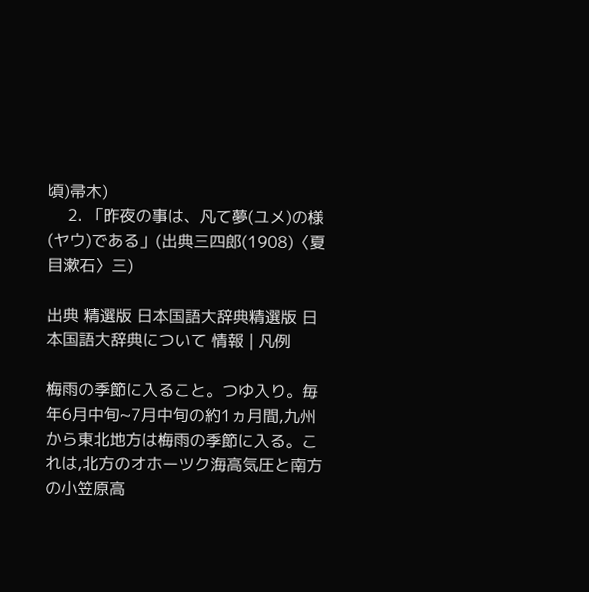頃)帚木)
    2. 「昨夜の事は、凡て夢(ユメ)の様(ヤウ)である」(出典三四郎(1908)〈夏目漱石〉三)

出典 精選版 日本国語大辞典精選版 日本国語大辞典について 情報 | 凡例

梅雨の季節に入ること。つゆ入り。毎年6月中旬~7月中旬の約1ヵ月間,九州から東北地方は梅雨の季節に入る。これは,北方のオホーツク海高気圧と南方の小笠原高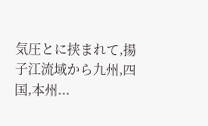気圧とに挟まれて,揚子江流域から九州,四国,本州...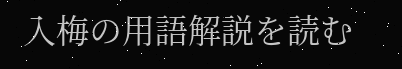入梅の用語解説を読む